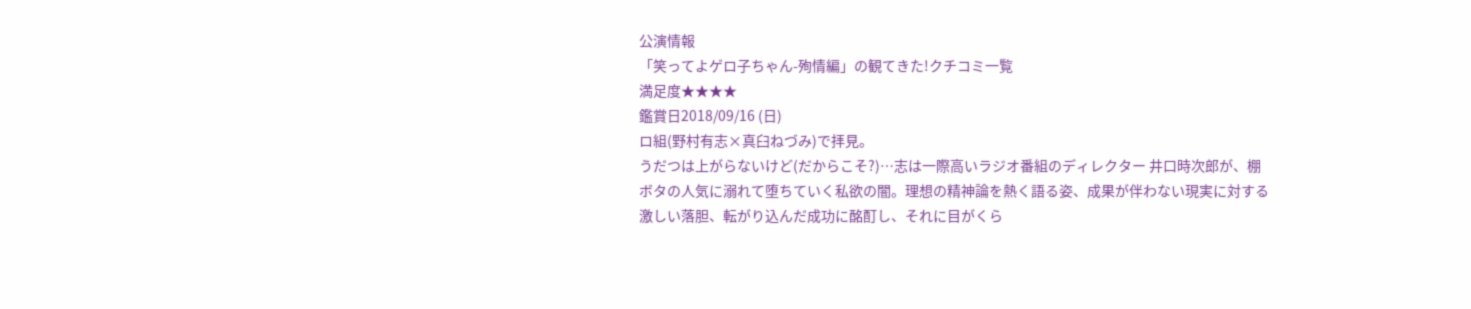公演情報
「笑ってよゲロ子ちゃん-殉情編」の観てきた!クチコミ一覧
満足度★★★★
鑑賞日2018/09/16 (日)
ロ組(野村有志×真臼ねづみ)で拝見。
うだつは上がらないけど(だからこそ?)…志は一際高いラジオ番組のディレクター 井口時次郎が、棚ボタの人気に溺れて堕ちていく私欲の闇。理想の精神論を熱く語る姿、成果が伴わない現実に対する激しい落胆、転がり込んだ成功に酩酊し、それに目がくら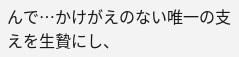んで…かけがえのない唯一の支えを生贄にし、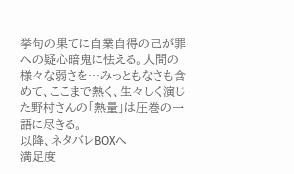挙句の果てに自業自得の己が罪への疑心暗鬼に怯える。人間の様々な弱さを…みっともなさも含めて、ここまで熱く、生々しく演じた野村さんの「熱量」は圧巻の一語に尽きる。
以降、ネタバレBOXへ
満足度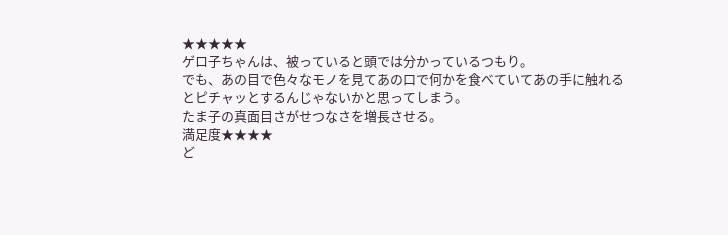★★★★★
ゲロ子ちゃんは、被っていると頭では分かっているつもり。
でも、あの目で色々なモノを見てあの口で何かを食べていてあの手に触れるとピチャッとするんじゃないかと思ってしまう。
たま子の真面目さがせつなさを増長させる。
満足度★★★★
ど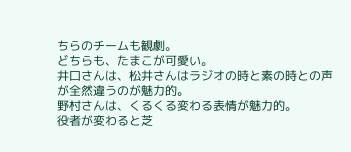ちらのチームも観劇。
どちらも、たまこが可愛い。
井口さんは、松井さんはラジオの時と素の時との声が全然違うのが魅力的。
野村さんは、くるくる変わる表情が魅力的。
役者が変わると芝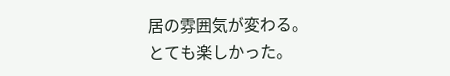居の雰囲気が変わる。
とても楽しかった。